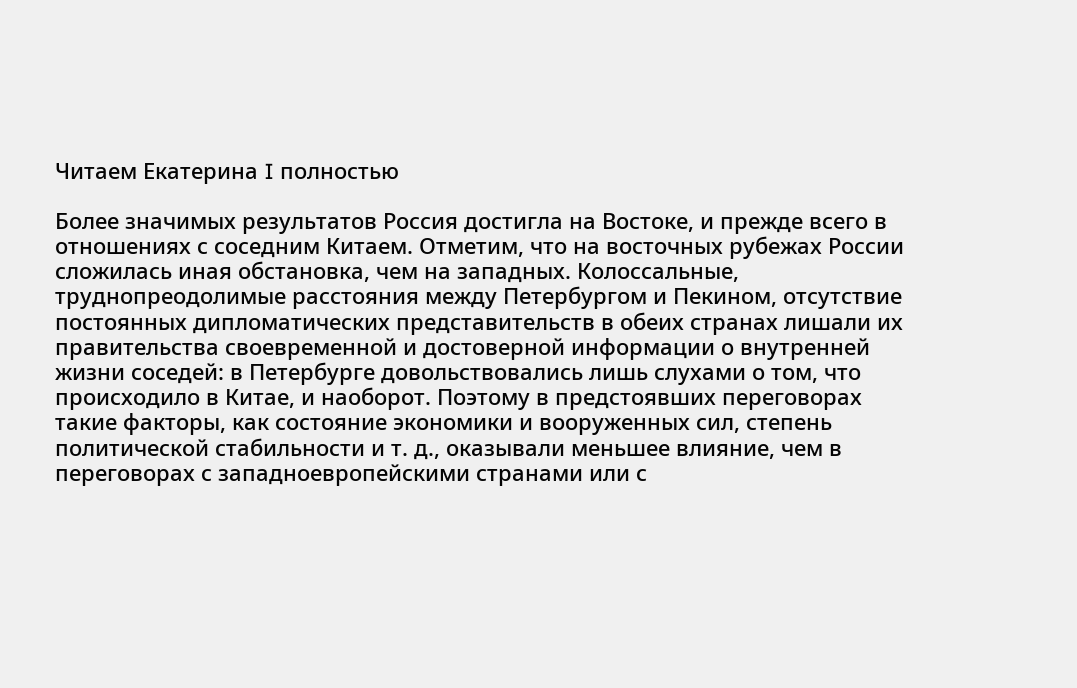Читаем Екатерина I полностью

Более значимых результатов Россия достигла на Востоке, и прежде всего в отношениях с соседним Китаем. Отметим, что на восточных рубежах России сложилась иная обстановка, чем на западных. Колоссальные, труднопреодолимые расстояния между Петербургом и Пекином, отсутствие постоянных дипломатических представительств в обеих странах лишали их правительства своевременной и достоверной информации о внутренней жизни соседей: в Петербурге довольствовались лишь слухами о том, что происходило в Китае, и наоборот. Поэтому в предстоявших переговорах такие факторы, как состояние экономики и вооруженных сил, степень политической стабильности и т. д., оказывали меньшее влияние, чем в переговорах с западноевропейскими странами или с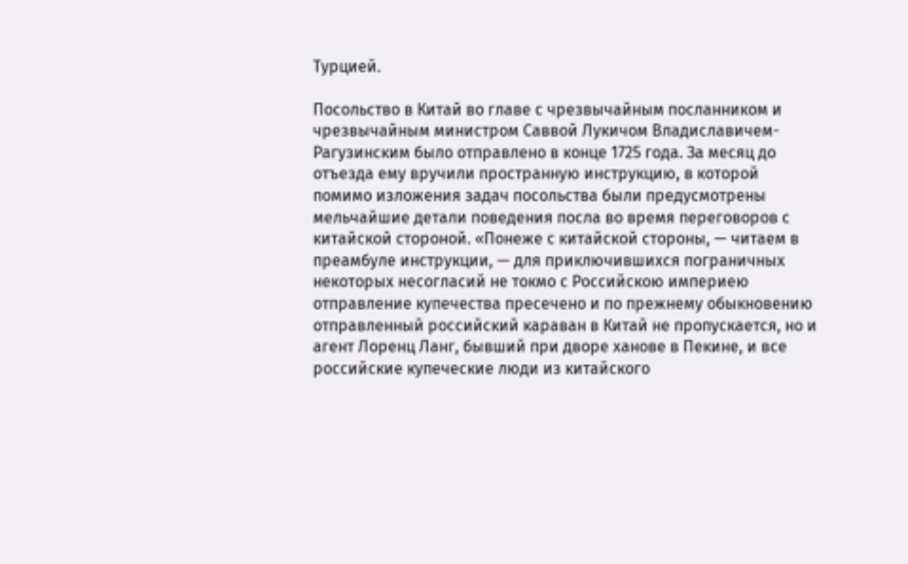Турцией.

Посольство в Китай во главе с чрезвычайным посланником и чрезвычайным министром Саввой Лукичом Владиславичем-Рагузинским было отправлено в конце 1725 года. За месяц до отъезда ему вручили пространную инструкцию, в которой помимо изложения задач посольства были предусмотрены мельчайшие детали поведения посла во время переговоров с китайской стороной. «Понеже с китайской стороны, — читаем в преамбуле инструкции, — для приключившихся пограничных некоторых несогласий не токмо с Российскою империею отправление купечества пресечено и по прежнему обыкновению отправленный российский караван в Китай не пропускается, но и агент Лоренц Ланг, бывший при дворе ханове в Пекине, и все российские купеческие люди из китайского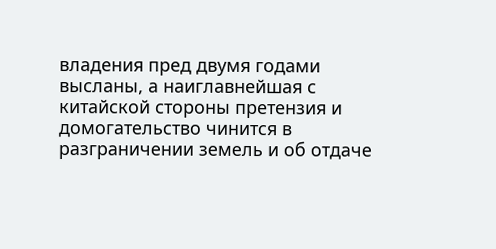владения пред двумя годами высланы, а наиглавнейшая с китайской стороны претензия и домогательство чинится в разграничении земель и об отдаче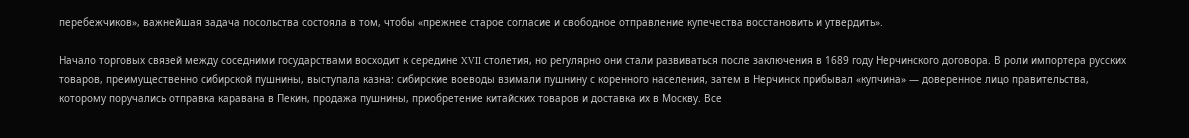перебежчиков», важнейшая задача посольства состояла в том, чтобы «прежнее старое согласие и свободное отправление купечества восстановить и утвердить».

Начало торговых связей между соседними государствами восходит к середине XVII столетия, но регулярно они стали развиваться после заключения в 1689 году Нерчинского договора. В роли импортера русских товаров, преимущественно сибирской пушнины, выступала казна: сибирские воеводы взимали пушнину с коренного населения, затем в Нерчинск прибывал «купчина» — доверенное лицо правительства, которому поручались отправка каравана в Пекин, продажа пушнины, приобретение китайских товаров и доставка их в Москву. Все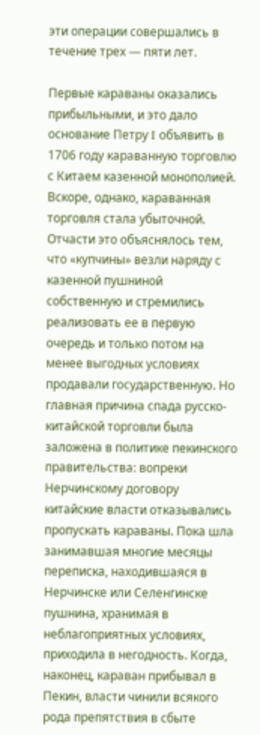эти операции совершались в течение трех — пяти лет.

Первые караваны оказались прибыльными, и это дало основание Петру I объявить в 1706 году караванную торговлю с Китаем казенной монополией. Вскоре, однако, караванная торговля стала убыточной. Отчасти это объяснялось тем, что «купчины» везли наряду с казенной пушниной собственную и стремились реализовать ее в первую очередь и только потом на менее выгодных условиях продавали государственную. Но главная причина спада русско-китайской торговли была заложена в политике пекинского правительства: вопреки Нерчинскому договору китайские власти отказывались пропускать караваны. Пока шла занимавшая многие месяцы переписка, находившаяся в Нерчинске или Селенгинске пушнина, хранимая в неблагоприятных условиях, приходила в негодность. Когда, наконец, караван прибывал в Пекин, власти чинили всякого рода препятствия в сбыте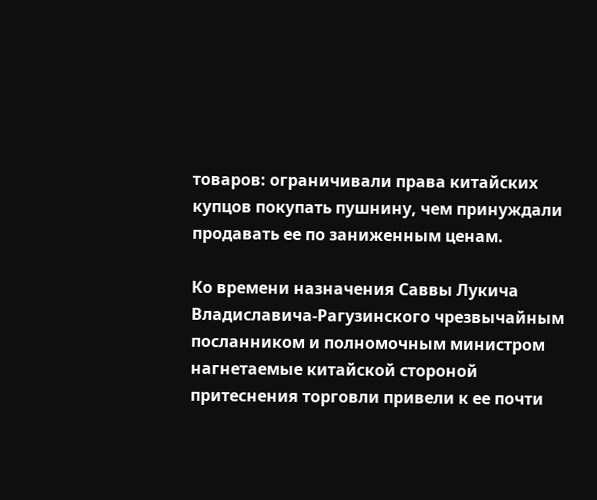товаров: ограничивали права китайских купцов покупать пушнину, чем принуждали продавать ее по заниженным ценам.

Ко времени назначения Саввы Лукича Владиславича-Рагузинского чрезвычайным посланником и полномочным министром нагнетаемые китайской стороной притеснения торговли привели к ее почти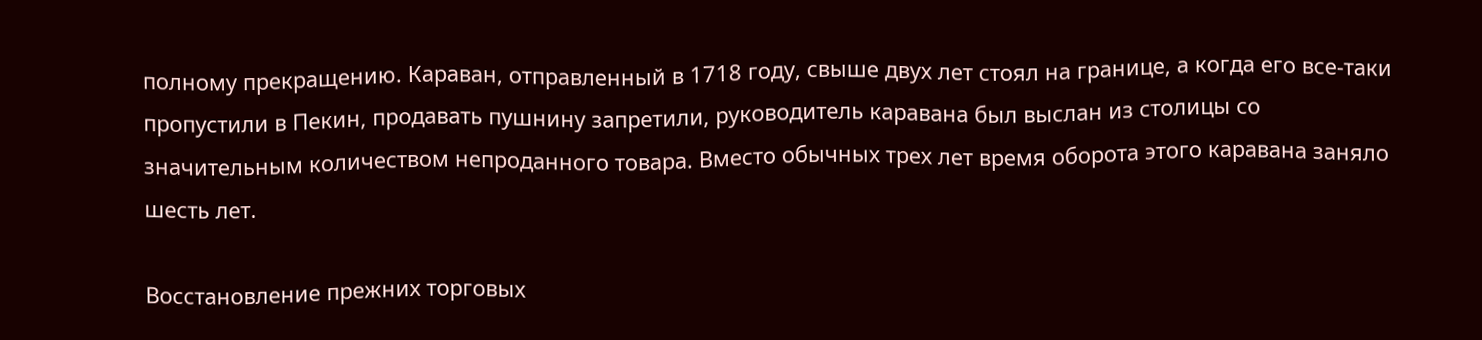полному прекращению. Караван, отправленный в 1718 году, свыше двух лет стоял на границе, а когда его все-таки пропустили в Пекин, продавать пушнину запретили, руководитель каравана был выслан из столицы со значительным количеством непроданного товара. Вместо обычных трех лет время оборота этого каравана заняло шесть лет.

Восстановление прежних торговых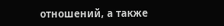отношений, а также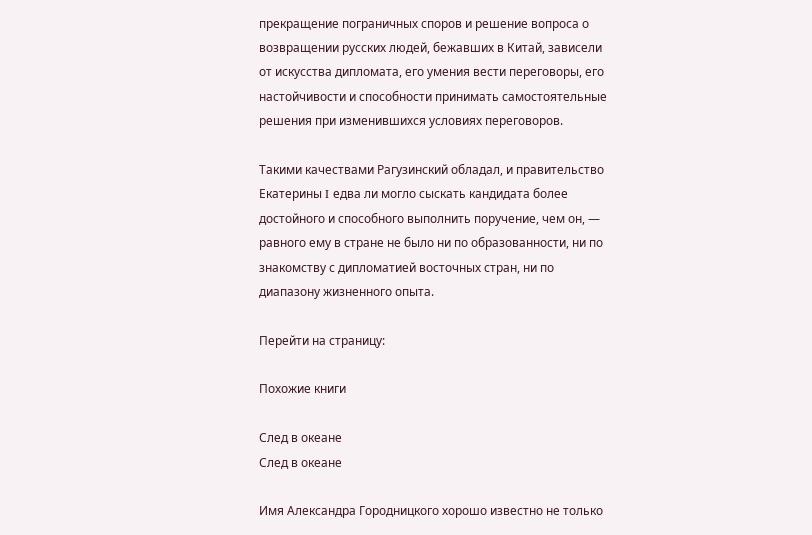прекращение пограничных споров и решение вопроса о возвращении русских людей, бежавших в Китай, зависели от искусства дипломата, его умения вести переговоры, его настойчивости и способности принимать самостоятельные решения при изменившихся условиях переговоров.

Такими качествами Рагузинский обладал, и правительство Екатерины I едва ли могло сыскать кандидата более достойного и способного выполнить поручение, чем он, — равного ему в стране не было ни по образованности, ни по знакомству с дипломатией восточных стран, ни по диапазону жизненного опыта.

Перейти на страницу:

Похожие книги

След в океане
След в океане

Имя Александра Городницкого хорошо известно не только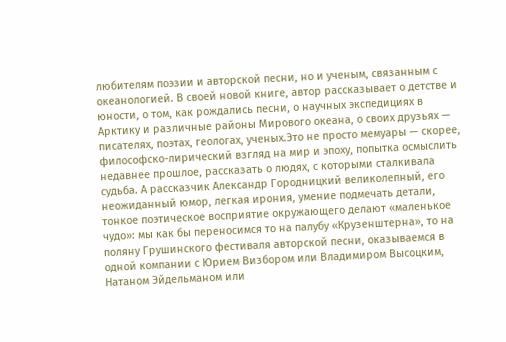любителям поэзии и авторской песни, но и ученым, связанным с океанологией. В своей новой книге, автор рассказывает о детстве и юности, о том, как рождались песни, о научных экспедициях в Арктику и различные районы Мирового океана, о своих друзьях — писателях, поэтах, геологах, ученых.Это не просто мемуары — скорее, философско-лирический взгляд на мир и эпоху, попытка осмыслить недавнее прошлое, рассказать о людях, с которыми сталкивала судьба. А рассказчик Александр Городницкий великолепный, его неожиданный юмор, легкая ирония, умение подмечать детали, тонкое поэтическое восприятие окружающего делают «маленькое чудо»: мы как бы переносимся то на палубу «Крузенштерна», то на поляну Грушинского фестиваля авторской песни, оказываемся в одной компании с Юрием Визбором или Владимиром Высоцким, Натаном Эйдельманом или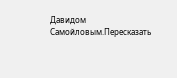Давидом Самойловым.Пересказать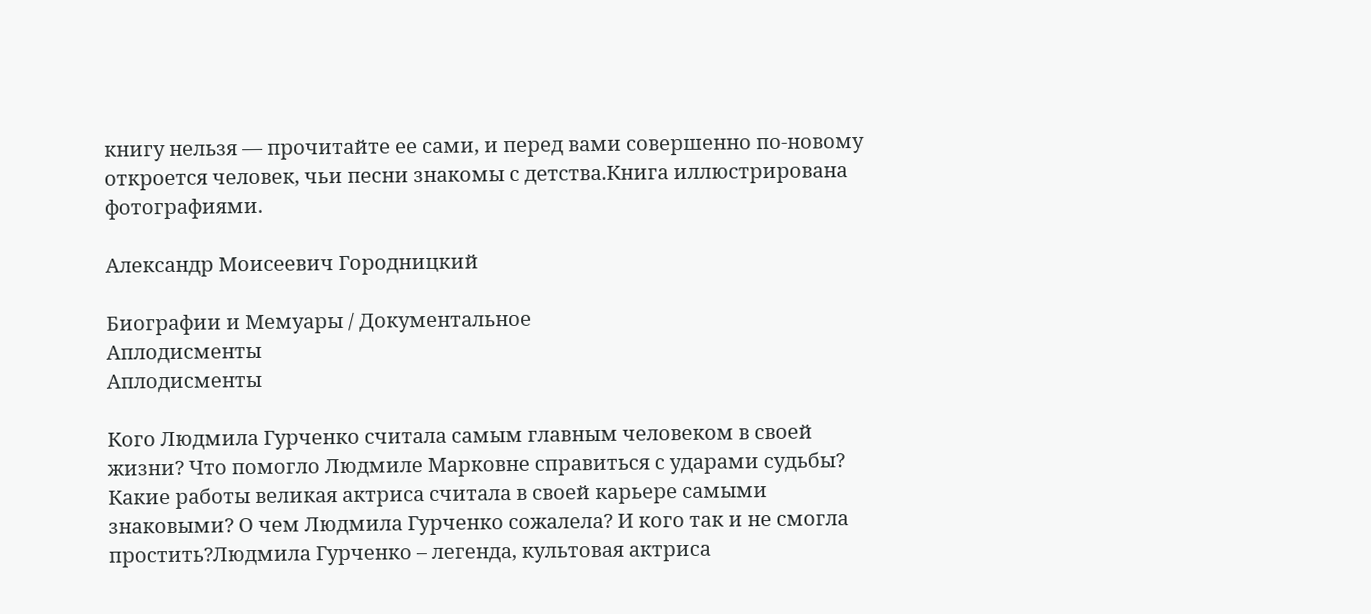книгу нельзя — прочитайте ее сами, и перед вами совершенно по-новому откроется человек, чьи песни знакомы с детства.Книга иллюстрирована фотографиями.

Александр Моисеевич Городницкий

Биографии и Мемуары / Документальное
Аплодисменты
Аплодисменты

Кого Людмила Гурченко считала самым главным человеком в своей жизни? Что помогло Людмиле Марковне справиться с ударами судьбы? Какие работы великая актриса считала в своей карьере самыми знаковыми? О чем Людмила Гурченко сожалела? И кого так и не смогла простить?Людмила Гурченко – легенда, культовая актриса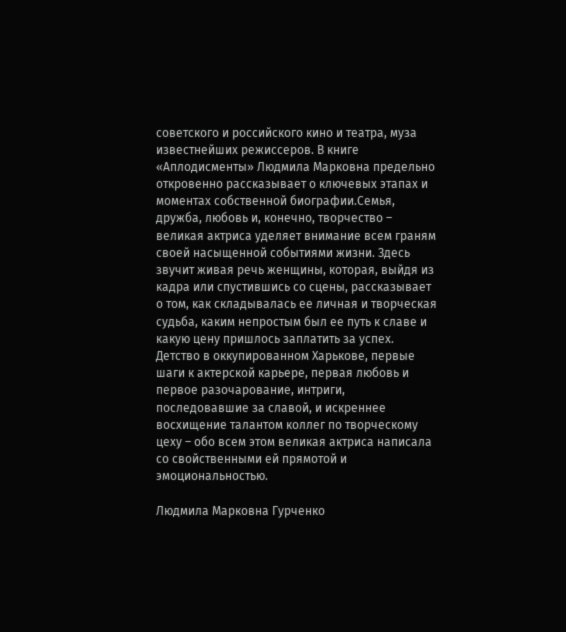советского и российского кино и театра, муза известнейших режиссеров. В книге «Аплодисменты» Людмила Марковна предельно откровенно рассказывает о ключевых этапах и моментах собственной биографии.Семья, дружба, любовь и, конечно, творчество – великая актриса уделяет внимание всем граням своей насыщенной событиями жизни. Здесь звучит живая речь женщины, которая, выйдя из кадра или спустившись со сцены, рассказывает о том, как складывалась ее личная и творческая судьба, каким непростым был ее путь к славе и какую цену пришлось заплатить за успех. Детство в оккупированном Харькове, первые шаги к актерской карьере, первая любовь и первое разочарование, интриги, последовавшие за славой, и искреннее восхищение талантом коллег по творческому цеху – обо всем этом великая актриса написала со свойственными ей прямотой и эмоциональностью.

Людмила Марковна Гурченко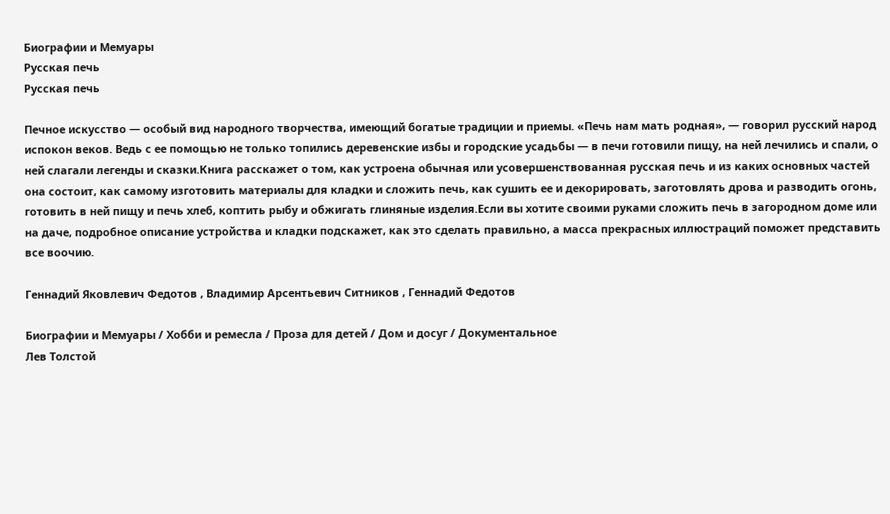Биографии и Мемуары
Русская печь
Русская печь

Печное искусство — особый вид народного творчества, имеющий богатые традиции и приемы. «Печь нам мать родная», — говорил русский народ испокон веков. Ведь с ее помощью не только топились деревенские избы и городские усадьбы — в печи готовили пищу, на ней лечились и спали, о ней слагали легенды и сказки.Книга расскажет о том, как устроена обычная или усовершенствованная русская печь и из каких основных частей она состоит, как самому изготовить материалы для кладки и сложить печь, как сушить ее и декорировать, заготовлять дрова и разводить огонь, готовить в ней пищу и печь хлеб, коптить рыбу и обжигать глиняные изделия.Если вы хотите своими руками сложить печь в загородном доме или на даче, подробное описание устройства и кладки подскажет, как это сделать правильно, а масса прекрасных иллюстраций поможет представить все воочию.

Геннадий Яковлевич Федотов , Владимир Арсентьевич Ситников , Геннадий Федотов

Биографии и Мемуары / Хобби и ремесла / Проза для детей / Дом и досуг / Документальное
Лев Толстой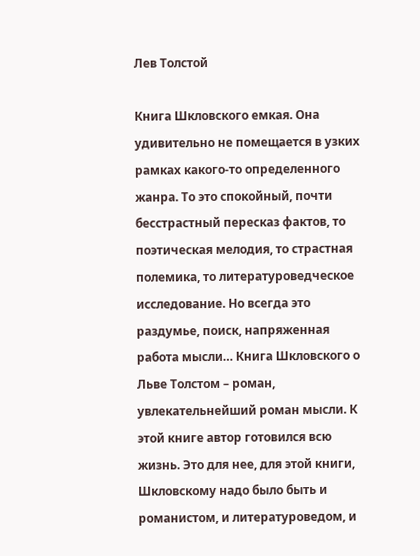Лев Толстой

Книга Шкловского емкая. Она удивительно не помещается в узких рамках какого-то определенного жанра. То это спокойный, почти бесстрастный пересказ фактов, то поэтическая мелодия, то страстная полемика, то литературоведческое исследование. Но всегда это раздумье, поиск, напряженная работа мысли… Книга Шкловского о Льве Толстом – роман, увлекательнейший роман мысли. К этой книге автор готовился всю жизнь. Это для нее, для этой книги, Шкловскому надо было быть и романистом, и литературоведом, и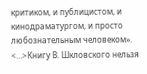критиком, и публицистом, и кинодраматургом, и просто любознательным человеком». <…>Книгу В. Шкловского нельзя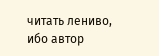читать лениво, ибо автор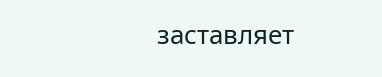заставляет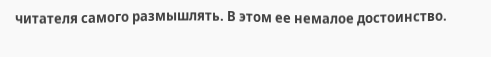читателя самого размышлять. В этом ее немалое достоинство.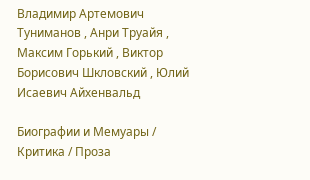Владимир Артемович Туниманов , Анри Труайя , Максим Горький , Виктор Борисович Шкловский , Юлий Исаевич Айхенвальд

Биографии и Мемуары / Критика / Проза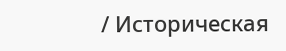/ Историческая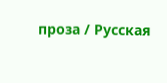проза / Русская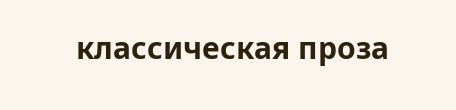классическая проза